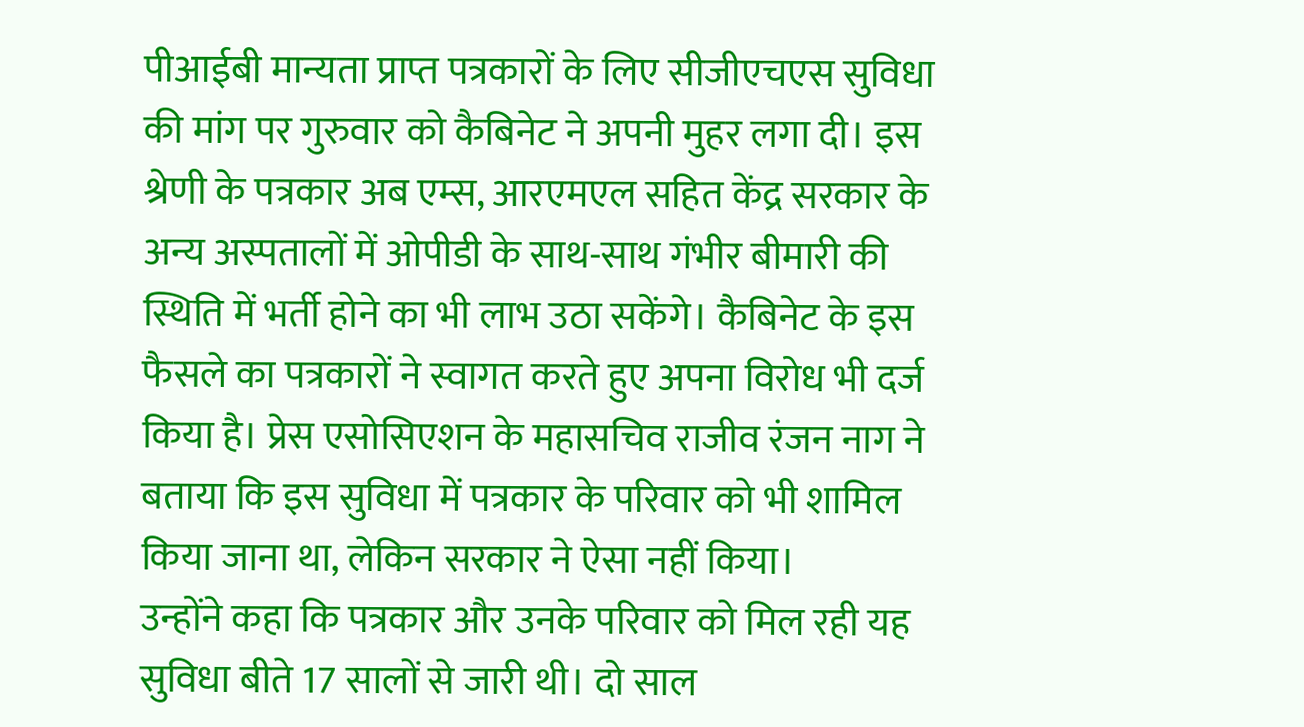पीआईबी मान्यता प्राप्त पत्रकारों के लिए सीजीएचएस सुविधा की मांग पर गुरुवार को कैबिनेट ने अपनी मुहर लगा दी। इस श्रेणी के पत्रकार अब एम्स, आरएमएल सहित केंद्र सरकार के अन्य अस्पतालों में ओपीडी के साथ-साथ गंभीर बीमारी की स्थिति में भर्ती होने का भी लाभ उठा सकेंगे। कैबिनेट के इस फैसले का पत्रकारों ने स्वागत करते हुए अपना विरोध भी दर्ज किया है। प्रेस एसोसिएशन के महासचिव राजीव रंजन नाग ने बताया कि इस सुविधा में पत्रकार के परिवार को भी शामिल किया जाना था, लेकिन सरकार ने ऐसा नहीं किया।
उन्होंने कहा कि पत्रकार और उनके परिवार को मिल रही यह सुविधा बीते 17 सालों से जारी थी। दो साल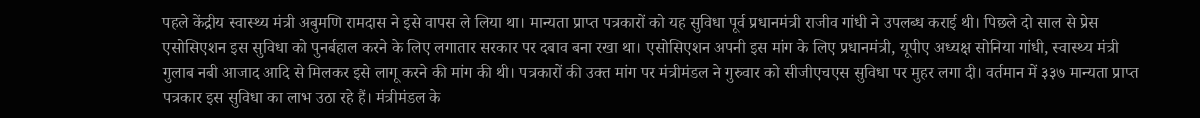पहले केंद्रीय स्वास्थ्य मंत्री अबुमणि रामदास ने इसे वापस ले लिया था। मान्यता प्राप्त पत्रकारों को यह सुविधा पूर्व प्रधानमंत्री राजीव गांधी ने उपलब्ध कराई थी। पिछले दो साल से प्रेस एसोसिएशन इस सुविधा को पुनर्बहाल करने के लिए लगातार सरकार पर दबाव बना रखा था। एसोसिएशन अपनी इस मांग के लिए प्रधानमंत्री, यूपीए अध्यक्ष सोनिया गांधी, स्वास्थ्य मंत्री गुलाब नबी आजाद आदि से मिलकर इसे लागू करने की मांग की थी। पत्रकारों की उक्त मांग पर मंत्रीमंडल ने गुरुवार को सीजीएचएस सुविधा पर मुहर लगा दी। वर्तमान में ३३७ मान्यता प्राप्त पत्रकार इस सुविधा का लाभ उठा रहे हैं। मंत्रीमंडल के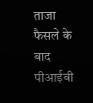ताजा फैसले के बाद पीआईबी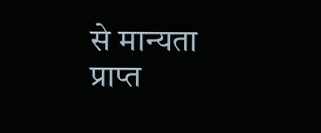से मान्यता प्राप्त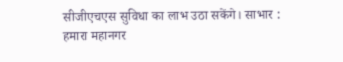सीजीएचएस सुविधा का लाभ उठा सकेंगे। साभार : हमारा महानगर